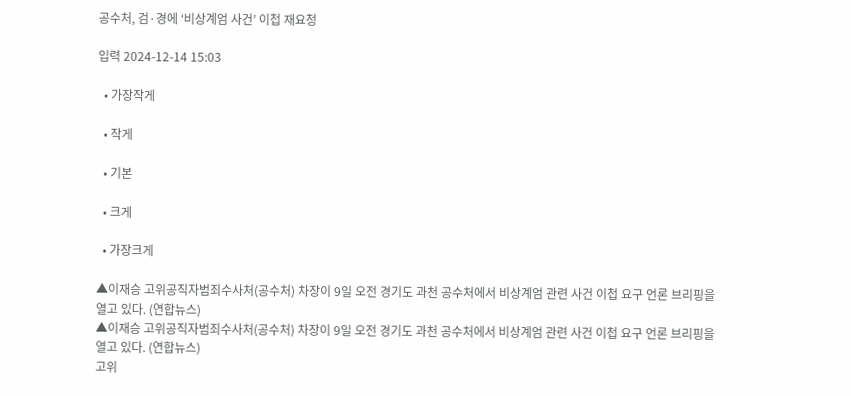공수처, 검·경에 ‘비상계엄 사건’ 이첩 재요청

입력 2024-12-14 15:03

  • 가장작게

  • 작게

  • 기본

  • 크게

  • 가장크게

▲이재승 고위공직자범죄수사처(공수처) 차장이 9일 오전 경기도 과천 공수처에서 비상계엄 관련 사건 이첩 요구 언론 브리핑을 열고 있다. (연합뉴스)
▲이재승 고위공직자범죄수사처(공수처) 차장이 9일 오전 경기도 과천 공수처에서 비상계엄 관련 사건 이첩 요구 언론 브리핑을 열고 있다. (연합뉴스)
고위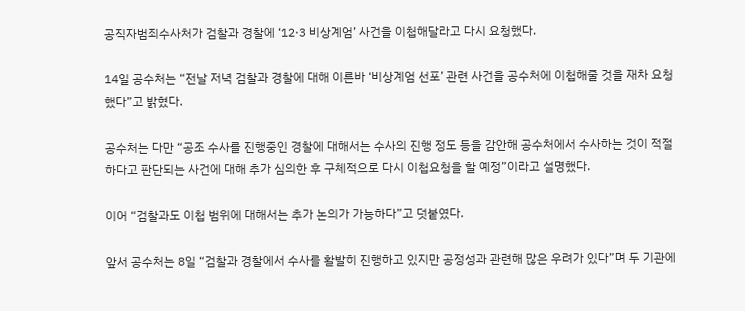공직자범죄수사처가 검찰과 경찰에 ‘12·3 비상계엄’ 사건을 이첩해달라고 다시 요청했다.

14일 공수처는 “전날 저녁 검찰과 경찰에 대해 이른바 ‘비상계엄 선포’ 관련 사건을 공수처에 이첩해줄 것을 재차 요청했다”고 밝혔다.

공수처는 다만 “공조 수사를 진행중인 경찰에 대해서는 수사의 진행 정도 등을 감안해 공수처에서 수사하는 것이 적절하다고 판단되는 사건에 대해 추가 심의한 후 구체적으로 다시 이첩요청을 할 예정”이라고 설명했다.

이어 “검찰과도 이첩 범위에 대해서는 추가 논의가 가능하다”고 덧붙였다.

앞서 공수처는 8일 “검찰과 경찰에서 수사를 활발히 진행하고 있지만 공정성과 관련해 많은 우려가 있다”며 두 기관에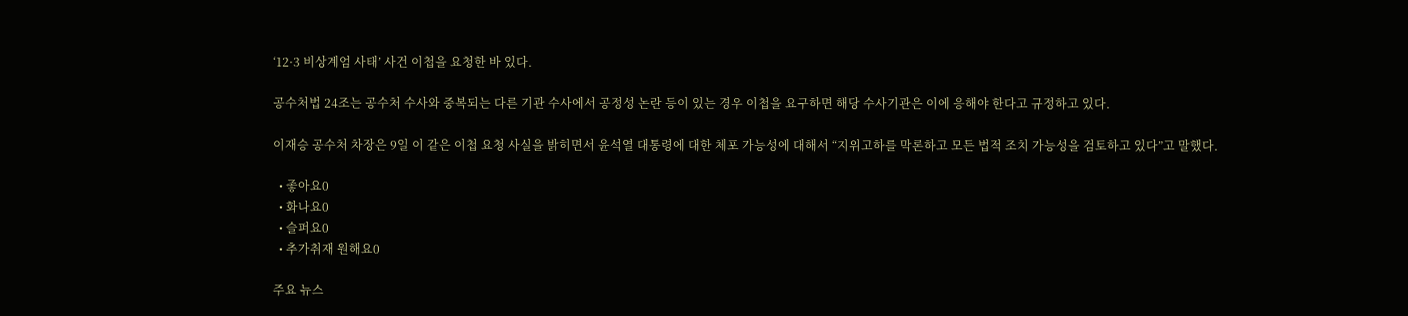‘12·3 비상계엄 사태’ 사건 이첩을 요청한 바 있다.

공수처법 24조는 공수처 수사와 중복되는 다른 기관 수사에서 공정성 논란 등이 있는 경우 이첩을 요구하면 해당 수사기관은 이에 응해야 한다고 규정하고 있다.

이재승 공수처 차장은 9일 이 같은 이첩 요청 사실을 밝히면서 윤석열 대통령에 대한 체포 가능성에 대해서 “지위고하를 막론하고 모든 법적 조치 가능성을 검토하고 있다”고 말했다.

  • 좋아요0
  • 화나요0
  • 슬퍼요0
  • 추가취재 원해요0

주요 뉴스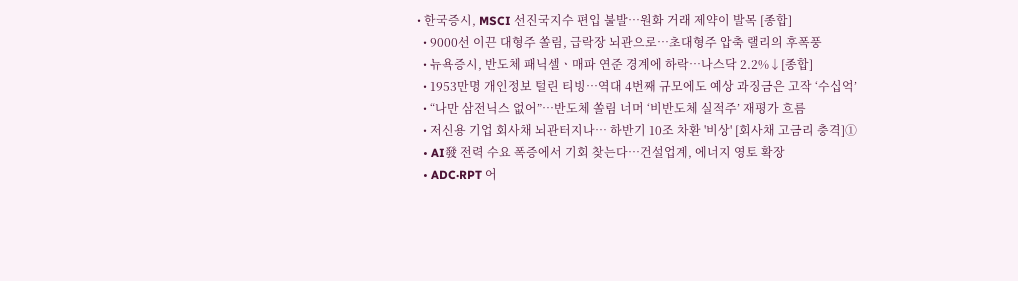• 한국증시, MSCI 선진국지수 편입 불발⋯원화 거래 제약이 발목 [종합]
  • 9000선 이끈 대형주 쏠림, 급락장 뇌관으로⋯초대형주 압축 랠리의 후폭풍
  • 뉴욕증시, 반도체 패닉셀ㆍ매파 연준 경계에 하락…나스닥 2.2%↓[종합]
  • 1953만명 개인정보 털린 티빙⋯역대 4번째 규모에도 예상 과징금은 고작 ‘수십억’
  • “나만 삼전닉스 없어”⋯반도체 쏠림 너머 ‘비반도체 실적주’ 재평가 흐름
  • 저신용 기업 회사채 뇌관터지나… 하반기 10조 차환 '비상' [회사채 고금리 충격]①
  • AI發 전력 수요 폭증에서 기회 찾는다…건설업계, 에너지 영토 확장
  • ADC·RPT 어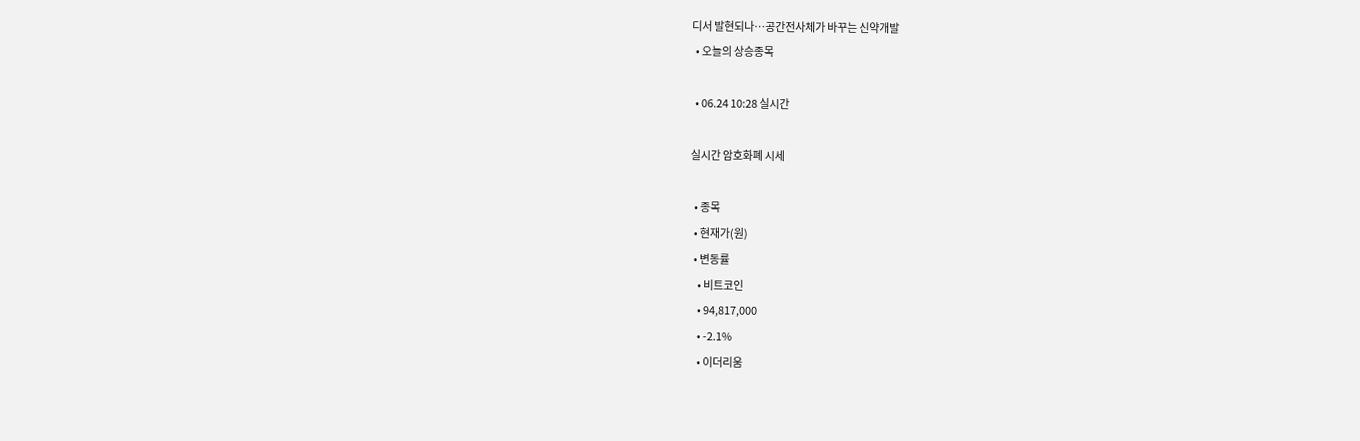디서 발현되나…공간전사체가 바꾸는 신약개발
  • 오늘의 상승종목

  • 06.24 10:28 실시간

실시간 암호화폐 시세

  • 종목
  • 현재가(원)
  • 변동률
    • 비트코인
    • 94,817,000
    • -2.1%
    • 이더리움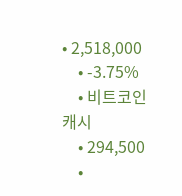• 2,518,000
    • -3.75%
    • 비트코인 캐시
    • 294,500
    •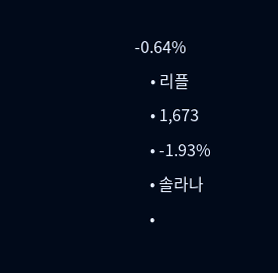-0.64%
    • 리플
    • 1,673
    • -1.93%
    • 솔라나
    •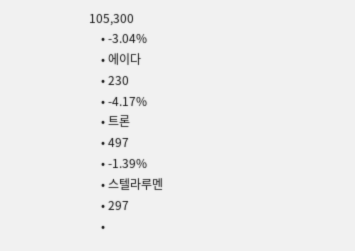105,300
    • -3.04%
    • 에이다
    • 230
    • -4.17%
    • 트론
    • 497
    • -1.39%
    • 스텔라루멘
    • 297
    •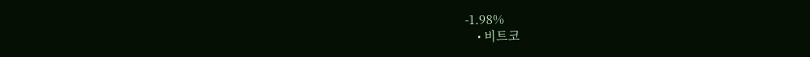-1.98%
    • 비트코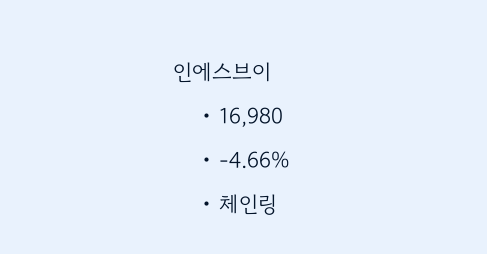인에스브이
    • 16,980
    • -4.66%
    • 체인링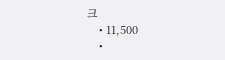크
    • 11,500
    •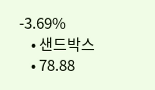-3.69%
    • 샌드박스
    • 78.88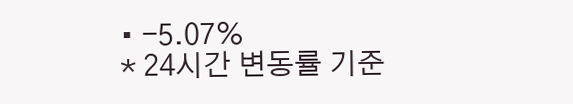• -5.07%
* 24시간 변동률 기준